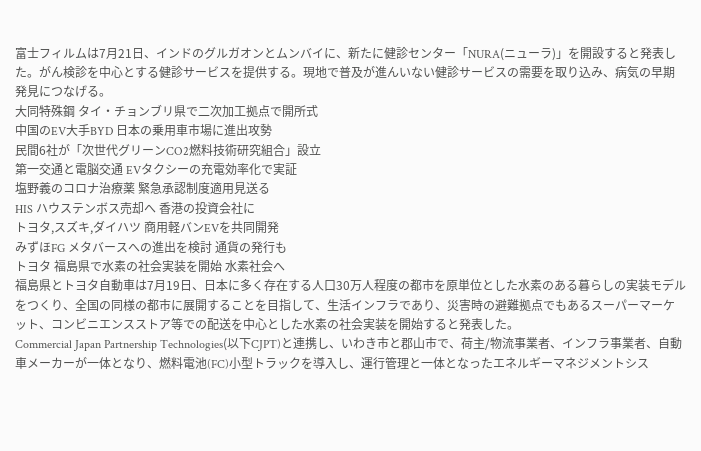富士フィルムは7月21日、インドのグルガオンとムンバイに、新たに健診センター「NURA(ニューラ)」を開設すると発表した。がん検診を中心とする健診サービスを提供する。現地で普及が進んいない健診サービスの需要を取り込み、病気の早期発見につなげる。
大同特殊鋼 タイ・チョンブリ県で二次加工拠点で開所式
中国のEV大手BYD 日本の乗用車市場に進出攻勢
民間6社が「次世代グリーンCO2燃料技術研究組合」設立
第一交通と電脳交通 EVタクシーの充電効率化で実証
塩野義のコロナ治療薬 緊急承認制度適用見送る
HIS ハウステンボス売却へ 香港の投資会社に
トヨタ,スズキ,ダイハツ 商用軽バンEVを共同開発
みずほFG メタバースへの進出を検討 通貨の発行も
トヨタ 福島県で水素の社会実装を開始 水素社会へ
福島県とトヨタ自動車は7月19日、日本に多く存在する人口30万人程度の都市を原単位とした水素のある暮らしの実装モデルをつくり、全国の同様の都市に展開することを目指して、生活インフラであり、災害時の避難拠点でもあるスーパーマーケット、コンビニエンスストア等での配送を中心とした水素の社会実装を開始すると発表した。
Commercial Japan Partnership Technologies(以下CJPT)と連携し、いわき市と郡山市で、荷主/物流事業者、インフラ事業者、自動車メーカーが一体となり、燃料電池(FC)小型トラックを導入し、運行管理と一体となったエネルギーマネジメントシス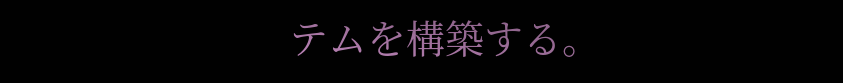テムを構築する。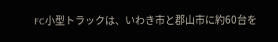FC小型トラックは、いわき市と郡山市に約60台を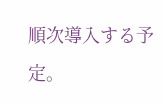順次導入する予定。